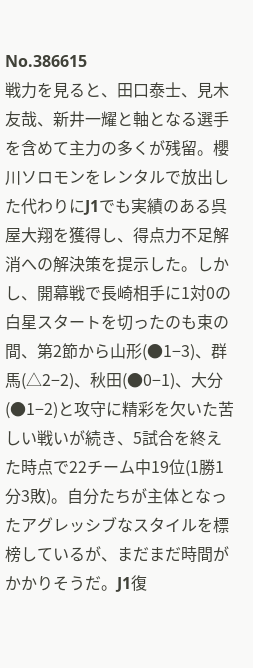No.386615
戦力を見ると、田口泰士、見木友哉、新井一耀と軸となる選手を含めて主力の多くが残留。櫻川ソロモンをレンタルで放出した代わりにJ1でも実績のある呉屋大翔を獲得し、得点力不足解消への解決策を提示した。しかし、開幕戦で長崎相手に1対0の白星スタートを切ったのも束の間、第2節から山形(●1−3)、群馬(△2−2)、秋田(●0−1)、大分(●1−2)と攻守に精彩を欠いた苦しい戦いが続き、5試合を終えた時点で22チーム中19位(1勝1分3敗)。自分たちが主体となったアグレッシブなスタイルを標榜しているが、まだまだ時間がかかりそうだ。J1復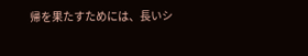帰を果たすためには、長いシ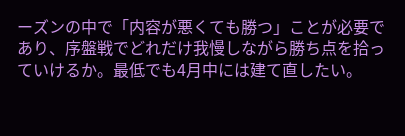ーズンの中で「内容が悪くても勝つ」ことが必要であり、序盤戦でどれだけ我慢しながら勝ち点を拾っていけるか。最低でも4月中には建て直したい。